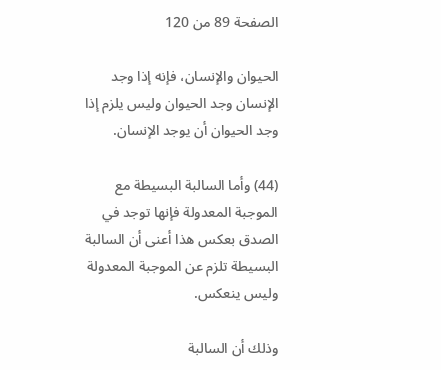الصفحة 89 من 120

الحيوان والإنسان، فإنه إذا وجد الإنسان وجد الحيوان وليس يلزم إذا وجد الحيوان أن يوجد الإنسان.

(44) وأما السالبة البسيطة مع الموجبة المعدولة فإنها توجد في الصدق بعكس هذا أعنى أن السالبة البسيطة تلزم عن الموجبة المعدولة وليس ينعكس.

وذلك أن السالبة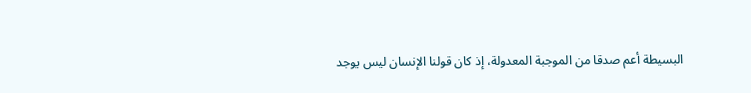البسيطة أعم صدقا من الموجبة المعدولة، إذ كان قولنا الإنسان ليس يوجد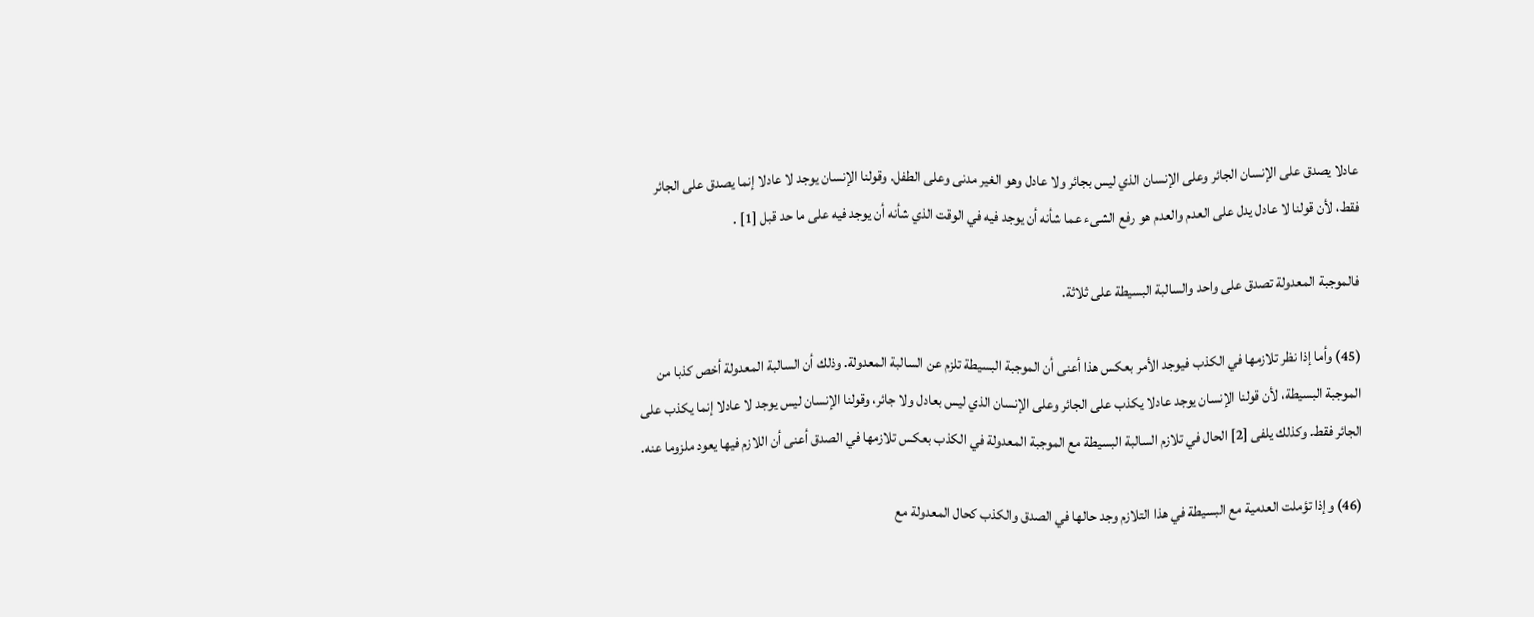عادلا يصدق على الإنسان الجائر وعلى الإنسان الذي ليس بجائر ولا عادل وهو الغير مدنى وعلى الطفل. وقولنا الإنسان يوجد لا عادلا إنما يصدق على الجائر فقط، لأن قولنا لا عادل يدل على العدم والعدم هو رفع الشىء عما شأنه أن يوجد فيه في الوقت الذي شأنه أن يوجد فيه على ما حد قبل [1] .

فالموجبة المعدولة تصدق على واحد والسالبة البسيطة على ثلاثة.

(45) وأما إذا نظر تلازمها في الكذب فيوجد الأمر بعكس هذا أعنى أن الموجبة البسيطة تلزم عن السالبة المعدولة. وذلك أن السالبة المعدولة أخص كذبا من الموجبة البسيطة، لأن قولنا الإنسان يوجد عادلا يكذب على الجائر وعلى الإنسان الذي ليس بعادل ولا جائر، وقولنا الإنسان ليس يوجد لا عادلا إنما يكذب على الجائر فقط. وكذلك يلفى [2] الحال في تلازم السالبة البسيطة مع الموجبة المعدولة في الكذب بعكس تلازمها في الصدق أعنى أن اللازم فيها يعود ملزوما عنه.

(46) وإذا تؤملت العدمية مع البسيطة في هذا التلازم وجد حالها في الصدق والكذب كحال المعدولة مع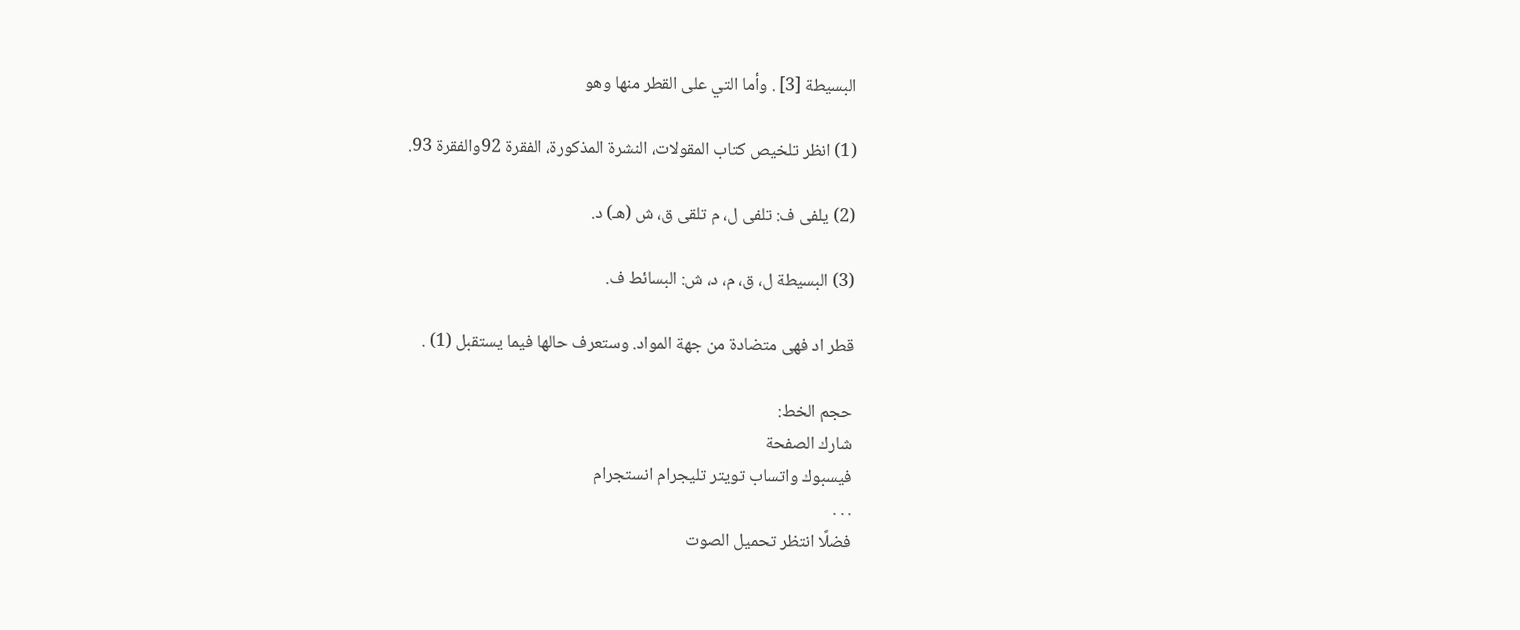البسيطة [3] . وأما التي على القطر منها وهو

(1) انظر تلخيص كتاب المقولات، النشرة المذكورة، الفقرة 92والفقرة 93.

(2) يلفى ف: تلفى ل، م تلقى ق، ش (هـ) د.

(3) البسيطة ل، ق، م، د، ش: البسائط ف.

قطر اد فهى متضادة من جهة المواد. وستعرف حالها فيما يستقبل (1) .

حجم الخط:
شارك الصفحة
فيسبوك واتساب تويتر تليجرام انستجرام
. . .
فضلًا انتظر تحميل الصوت